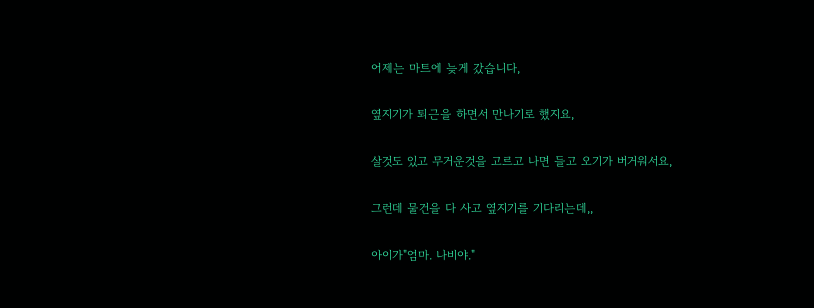어제는 마트에 늦게 갔습니다,

옆지기가 퇴근을 하면서 만나기로 했지요,

살것도 있고 무거운것을 고르고 나면 들고 오기가 버거워서요,

그런데 물건을 다 사고 옆지기를 기다리는데,,

아이가"엄마. 나비야."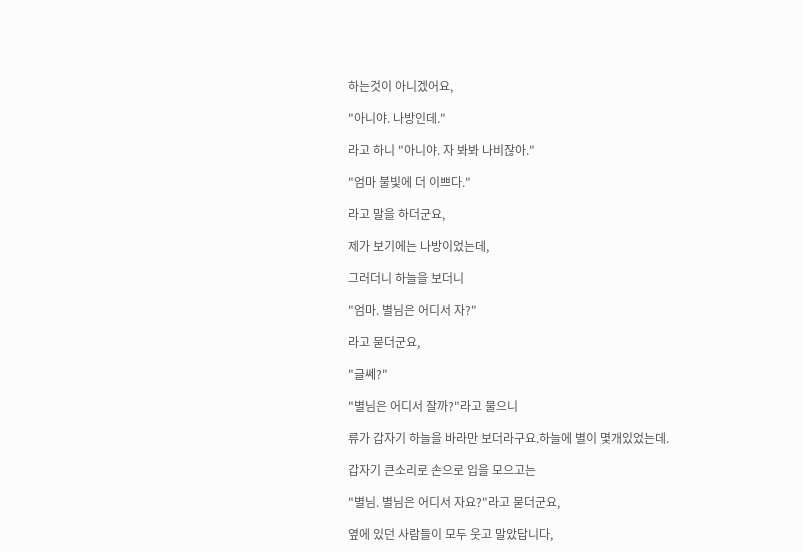하는것이 아니겠어요,

"아니야. 나방인데."

라고 하니 "아니야. 자 봐봐 나비잖아."

"엄마 불빛에 더 이쁘다."

라고 말을 하더군요,

제가 보기에는 나방이었는데,

그러더니 하늘을 보더니

"엄마. 별님은 어디서 자?"

라고 묻더군요,

"글쎄?"

"별님은 어디서 잘까?"라고 물으니

류가 갑자기 하늘을 바라만 보더라구요.하늘에 별이 몇개있었는데.

갑자기 큰소리로 손으로 입을 모으고는

"별님. 별님은 어디서 자요?"라고 묻더군요,

옆에 있던 사람들이 모두 웃고 말았답니다,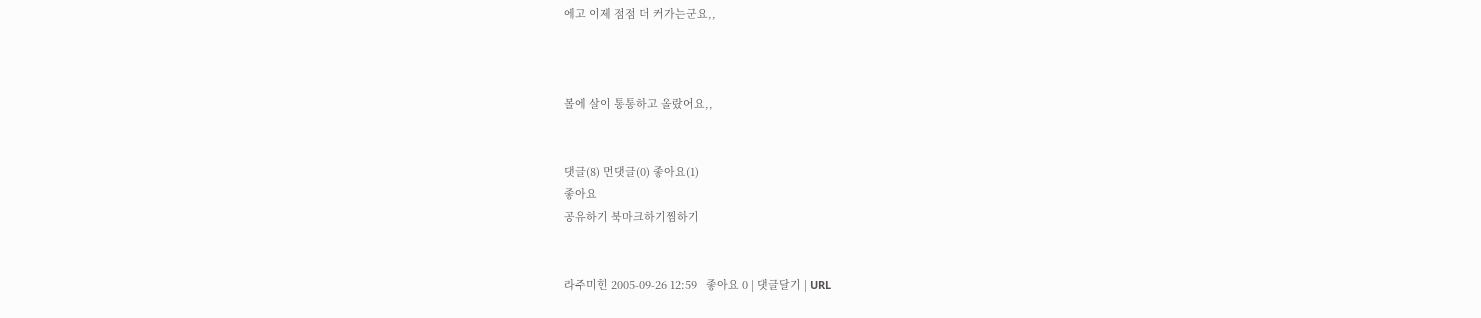에고 이제 점점 더 커가는군요,,



볼에 살이 통통하고 올랐어요,,


댓글(8) 먼댓글(0) 좋아요(1)
좋아요
공유하기 북마크하기찜하기


라주미힌 2005-09-26 12:59   좋아요 0 | 댓글달기 | URL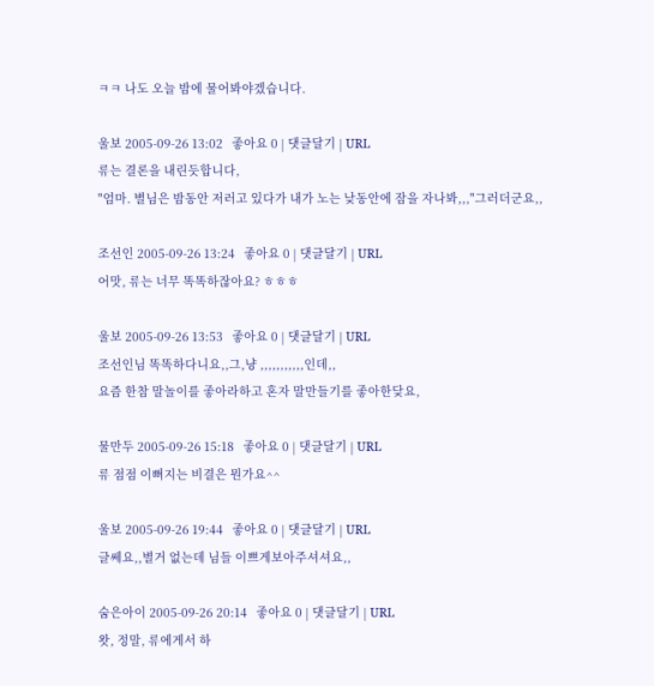ㅋㅋ 나도 오늘 밤에 물어봐야겠습니다.

울보 2005-09-26 13:02   좋아요 0 | 댓글달기 | URL
류는 결론을 내린듯합니다,
"엄마. 별님은 밤동안 저러고 있다가 내가 노는 낮동안에 잠을 자나봐,,,"그러더군요,,

조선인 2005-09-26 13:24   좋아요 0 | 댓글달기 | URL
어맛, 류는 너무 똑똑하잖아요? ㅎㅎㅎ

울보 2005-09-26 13:53   좋아요 0 | 댓글달기 | URL
조선인님 똑똑하다니요,,그,냥 ,,,,,,,,,,,인데,,
요즘 한참 말놀이를 좋아라하고 혼자 말만들기를 좋아한닺요,

물만두 2005-09-26 15:18   좋아요 0 | 댓글달기 | URL
류 점점 이뻐지는 비결은 뭔가요^^

울보 2005-09-26 19:44   좋아요 0 | 댓글달기 | URL
글쎄요,,별거 없는데 님들 이쁘게보아주셔셔요,,

숨은아이 2005-09-26 20:14   좋아요 0 | 댓글달기 | URL
왓, 정말, 류에게서 하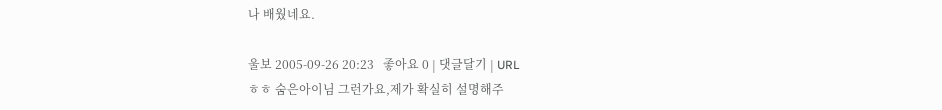나 배웠네요.

울보 2005-09-26 20:23   좋아요 0 | 댓글달기 | URL
ㅎㅎ 숨은아이님 그런가요,제가 확실히 설명해주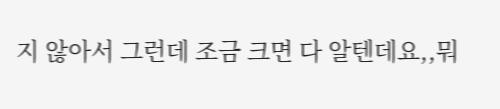지 않아서 그런데 조금 크면 다 알텐데요,,뭐